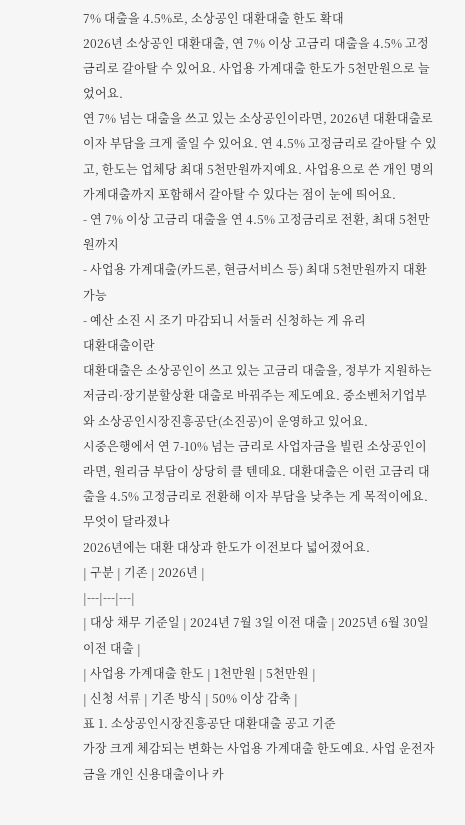7% 대출을 4.5%로, 소상공인 대환대출 한도 확대
2026년 소상공인 대환대출, 연 7% 이상 고금리 대출을 4.5% 고정금리로 갈아탈 수 있어요. 사업용 가계대출 한도가 5천만원으로 늘었어요.
연 7% 넘는 대출을 쓰고 있는 소상공인이라면, 2026년 대환대출로 이자 부담을 크게 줄일 수 있어요. 연 4.5% 고정금리로 갈아탈 수 있고, 한도는 업체당 최대 5천만원까지예요. 사업용으로 쓴 개인 명의 가계대출까지 포함해서 갈아탈 수 있다는 점이 눈에 띄어요.
- 연 7% 이상 고금리 대출을 연 4.5% 고정금리로 전환, 최대 5천만원까지
- 사업용 가계대출(카드론, 현금서비스 등) 최대 5천만원까지 대환 가능
- 예산 소진 시 조기 마감되니 서둘러 신청하는 게 유리
대환대출이란
대환대출은 소상공인이 쓰고 있는 고금리 대출을, 정부가 지원하는 저금리·장기분할상환 대출로 바꿔주는 제도예요. 중소벤처기업부와 소상공인시장진흥공단(소진공)이 운영하고 있어요.
시중은행에서 연 7-10% 넘는 금리로 사업자금을 빌린 소상공인이라면, 원리금 부담이 상당히 클 텐데요. 대환대출은 이런 고금리 대출을 4.5% 고정금리로 전환해 이자 부담을 낮추는 게 목적이에요.
무엇이 달라졌나
2026년에는 대환 대상과 한도가 이전보다 넓어졌어요.
| 구분 | 기존 | 2026년 |
|---|---|---|
| 대상 채무 기준일 | 2024년 7월 3일 이전 대출 | 2025년 6월 30일 이전 대출 |
| 사업용 가계대출 한도 | 1천만원 | 5천만원 |
| 신청 서류 | 기존 방식 | 50% 이상 감축 |
표 1. 소상공인시장진흥공단 대환대출 공고 기준
가장 크게 체감되는 변화는 사업용 가계대출 한도예요. 사업 운전자금을 개인 신용대출이나 카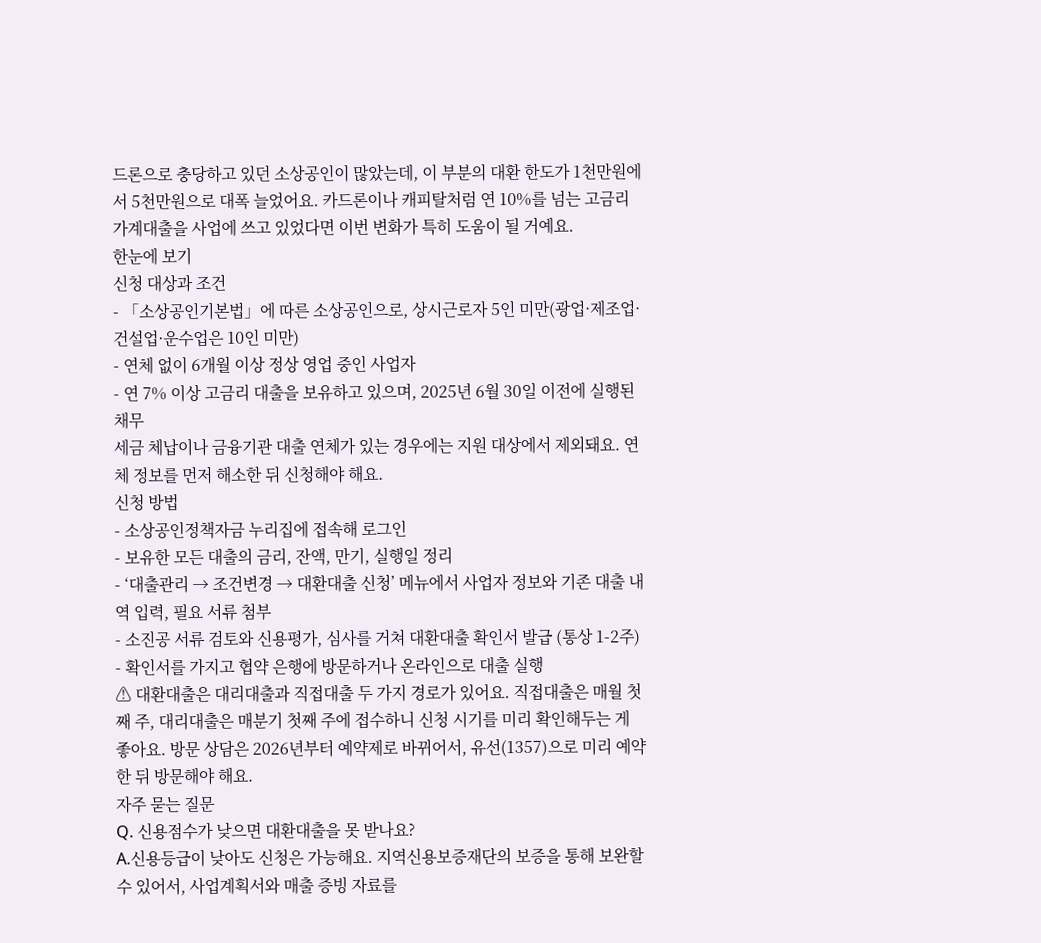드론으로 충당하고 있던 소상공인이 많았는데, 이 부분의 대환 한도가 1천만원에서 5천만원으로 대폭 늘었어요. 카드론이나 캐피탈처럼 연 10%를 넘는 고금리 가계대출을 사업에 쓰고 있었다면 이번 변화가 특히 도움이 될 거예요.
한눈에 보기
신청 대상과 조건
- 「소상공인기본법」에 따른 소상공인으로, 상시근로자 5인 미만(광업·제조업·건설업·운수업은 10인 미만)
- 연체 없이 6개월 이상 정상 영업 중인 사업자
- 연 7% 이상 고금리 대출을 보유하고 있으며, 2025년 6월 30일 이전에 실행된 채무
세금 체납이나 금융기관 대출 연체가 있는 경우에는 지원 대상에서 제외돼요. 연체 정보를 먼저 해소한 뒤 신청해야 해요.
신청 방법
- 소상공인정책자금 누리집에 접속해 로그인
- 보유한 모든 대출의 금리, 잔액, 만기, 실행일 정리
- ‘대출관리 → 조건변경 → 대환대출 신청’ 메뉴에서 사업자 정보와 기존 대출 내역 입력, 필요 서류 첨부
- 소진공 서류 검토와 신용평가, 심사를 거쳐 대환대출 확인서 발급 (통상 1-2주)
- 확인서를 가지고 협약 은행에 방문하거나 온라인으로 대출 실행
⚠ 대환대출은 대리대출과 직접대출 두 가지 경로가 있어요. 직접대출은 매월 첫째 주, 대리대출은 매분기 첫째 주에 접수하니 신청 시기를 미리 확인해두는 게 좋아요. 방문 상담은 2026년부터 예약제로 바뀌어서, 유선(1357)으로 미리 예약한 뒤 방문해야 해요.
자주 묻는 질문
Q. 신용점수가 낮으면 대환대출을 못 받나요?
A.신용등급이 낮아도 신청은 가능해요. 지역신용보증재단의 보증을 통해 보완할 수 있어서, 사업계획서와 매출 증빙 자료를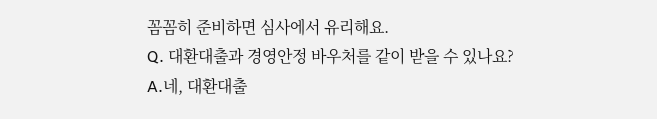꼼꼼히 준비하면 심사에서 유리해요.
Q. 대환대출과 경영안정 바우처를 같이 받을 수 있나요?
A.네, 대환대출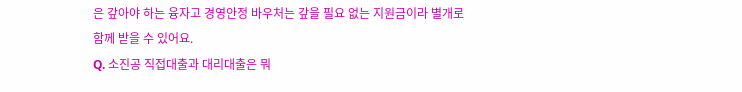은 갚아야 하는 융자고 경영안정 바우처는 갚을 필요 없는 지원금이라 별개로 함께 받을 수 있어요.
Q. 소진공 직접대출과 대리대출은 뭐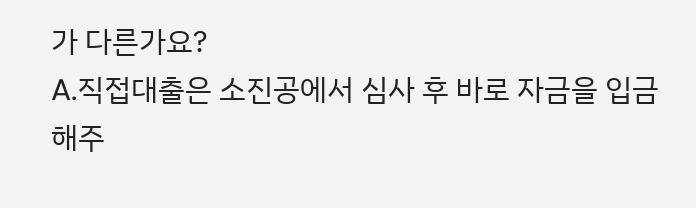가 다른가요?
A.직접대출은 소진공에서 심사 후 바로 자금을 입금해주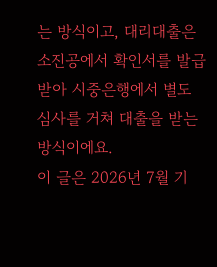는 방식이고, 대리대출은 소진공에서 확인서를 발급받아 시중은행에서 별도 심사를 거쳐 대출을 받는 방식이에요.
이 글은 2026년 7월 기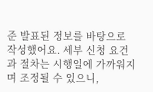준 발표된 정보를 바탕으로 작성했어요. 세부 신청 요건과 절차는 시행일에 가까워지며 조정될 수 있으니,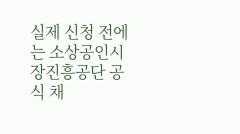실제 신청 전에는 소상공인시장진흥공단 공식 채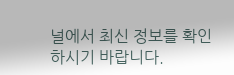널에서 최신 정보를 확인하시기 바랍니다.